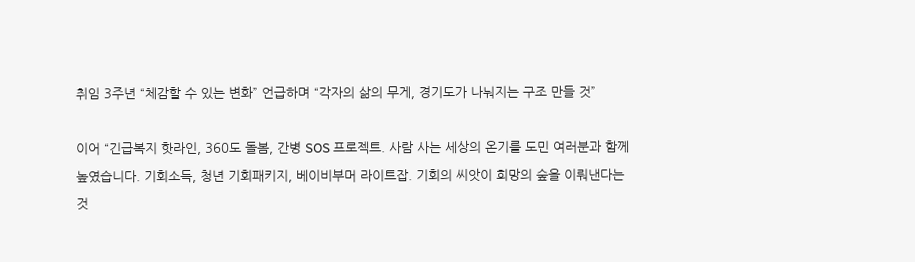취임 3주년 “체감할 수 있는 변화” 언급하며 “각자의 삶의 무게, 경기도가 나눠지는 구조 만들 것”

이어 “긴급복지 핫라인, 360도 돌봄, 간병 SOS 프로젝트. 사람 사는 세상의 온기를 도민 여러분과 함께 높였습니다. 기회소득, 청년 기회패키지, 베이비부머 라이트잡. 기회의 씨앗이 희망의 숲을 이뤄낸다는 것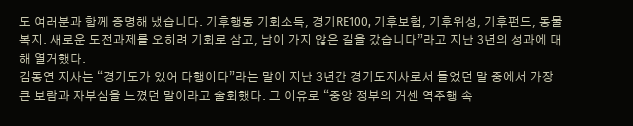도 여러분과 함께 증명해 냈습니다. 기후행동 기회소득, 경기RE100, 기후보험, 기후위성, 기후펀드, 동물복지. 새로운 도전과제를 오히려 기회로 삼고, 남이 가지 않은 길을 갔습니다”라고 지난 3년의 성과에 대해 열거했다.
김동연 지사는 “경기도가 있어 다행이다”라는 말이 지난 3년간 경기도지사로서 들었던 말 중에서 가장 큰 보람과 자부심을 느꼈던 말이라고 술회했다. 그 이유로 “중앙 정부의 거센 역주행 속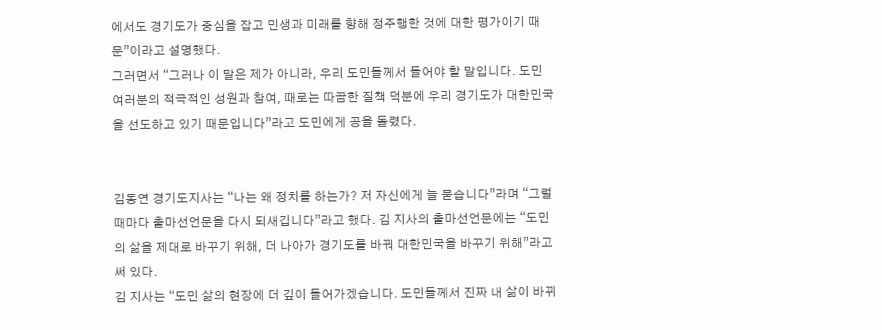에서도 경기도가 중심을 잡고 민생과 미래를 향해 정주행한 것에 대한 평가이기 때문”이라고 설명했다.
그러면서 “그러나 이 말은 제가 아니라, 우리 도민들께서 들어야 할 말입니다. 도민 여러분의 적극적인 성원과 참여, 때로는 따끔한 질책 덕분에 우리 경기도가 대한민국을 선도하고 있기 때문입니다”라고 도민에게 공을 돌렸다.


김동연 경기도지사는 “나는 왜 정치를 하는가? 저 자신에게 늘 묻습니다”라며 “그럴 때마다 출마선언문을 다시 되새깁니다”라고 했다. 김 지사의 출마선언문에는 “도민의 삶을 제대로 바꾸기 위해, 더 나아가 경기도를 바꿔 대한민국을 바꾸기 위해”라고 써 있다.
김 지사는 “도민 삶의 현장에 더 깊이 들어가겠습니다. 도민들께서 진짜 내 삶이 바뀌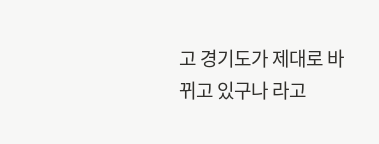고 경기도가 제대로 바뀌고 있구나 라고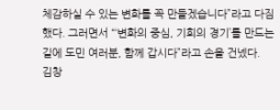체감하실 수 있는 변화를 꼭 만들겠습니다”라고 다짐했다. 그러면서 “‘변화의 중심, 기회의 경기’를 만드는 길에 도민 여러분, 함께 갑시다”라고 손을 건넸다.
김창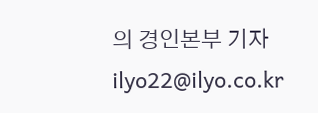의 경인본부 기자 ilyo22@ilyo.co.kr